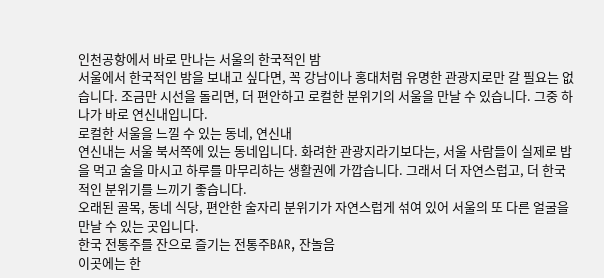인천공항에서 바로 만나는 서울의 한국적인 밤
서울에서 한국적인 밤을 보내고 싶다면, 꼭 강남이나 홍대처럼 유명한 관광지로만 갈 필요는 없습니다. 조금만 시선을 돌리면, 더 편안하고 로컬한 분위기의 서울을 만날 수 있습니다. 그중 하나가 바로 연신내입니다.
로컬한 서울을 느낄 수 있는 동네, 연신내
연신내는 서울 북서쪽에 있는 동네입니다. 화려한 관광지라기보다는, 서울 사람들이 실제로 밥을 먹고 술을 마시고 하루를 마무리하는 생활권에 가깝습니다. 그래서 더 자연스럽고, 더 한국적인 분위기를 느끼기 좋습니다.
오래된 골목, 동네 식당, 편안한 술자리 분위기가 자연스럽게 섞여 있어 서울의 또 다른 얼굴을 만날 수 있는 곳입니다.
한국 전통주를 잔으로 즐기는 전통주BAR, 잔놀음
이곳에는 한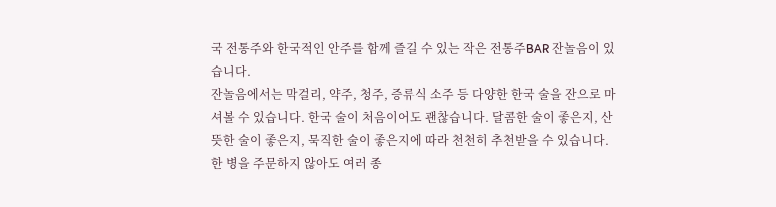국 전통주와 한국적인 안주를 함께 즐길 수 있는 작은 전통주BAR 잔놀음이 있습니다.
잔놀음에서는 막걸리, 약주, 청주, 증류식 소주 등 다양한 한국 술을 잔으로 마셔볼 수 있습니다. 한국 술이 처음이어도 괜찮습니다. 달콤한 술이 좋은지, 산뜻한 술이 좋은지, 묵직한 술이 좋은지에 따라 천천히 추천받을 수 있습니다.
한 병을 주문하지 않아도 여러 종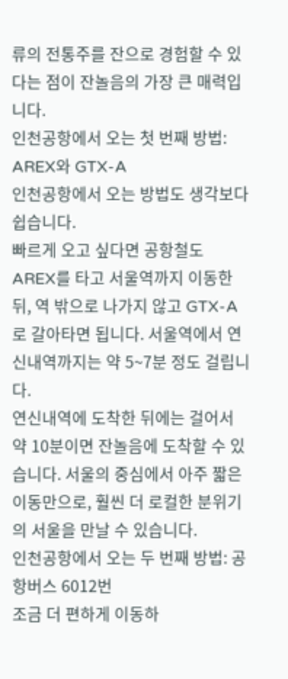류의 전통주를 잔으로 경험할 수 있다는 점이 잔놀음의 가장 큰 매력입니다.
인천공항에서 오는 첫 번째 방법: AREX와 GTX-A
인천공항에서 오는 방법도 생각보다 쉽습니다.
빠르게 오고 싶다면 공항철도 AREX를 타고 서울역까지 이동한 뒤, 역 밖으로 나가지 않고 GTX-A로 갈아타면 됩니다. 서울역에서 연신내역까지는 약 5~7분 정도 걸립니다.
연신내역에 도착한 뒤에는 걸어서 약 10분이면 잔놀음에 도착할 수 있습니다. 서울의 중심에서 아주 짧은 이동만으로, 훨씬 더 로컬한 분위기의 서울을 만날 수 있습니다.
인천공항에서 오는 두 번째 방법: 공항버스 6012번
조금 더 편하게 이동하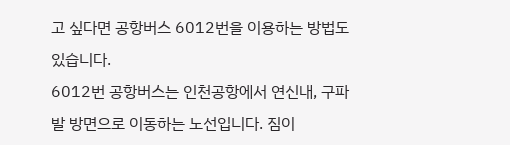고 싶다면 공항버스 6012번을 이용하는 방법도 있습니다.
6012번 공항버스는 인천공항에서 연신내, 구파발 방면으로 이동하는 노선입니다. 짐이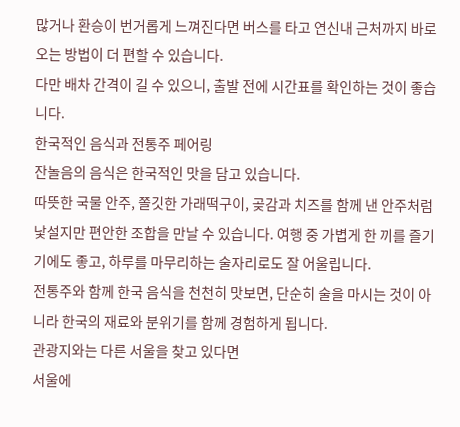많거나 환승이 번거롭게 느껴진다면 버스를 타고 연신내 근처까지 바로 오는 방법이 더 편할 수 있습니다.
다만 배차 간격이 길 수 있으니, 출발 전에 시간표를 확인하는 것이 좋습니다.
한국적인 음식과 전통주 페어링
잔놀음의 음식은 한국적인 맛을 담고 있습니다.
따뜻한 국물 안주, 쫄깃한 가래떡구이, 곶감과 치즈를 함께 낸 안주처럼 낯설지만 편안한 조합을 만날 수 있습니다. 여행 중 가볍게 한 끼를 즐기기에도 좋고, 하루를 마무리하는 술자리로도 잘 어울립니다.
전통주와 함께 한국 음식을 천천히 맛보면, 단순히 술을 마시는 것이 아니라 한국의 재료와 분위기를 함께 경험하게 됩니다.
관광지와는 다른 서울을 찾고 있다면
서울에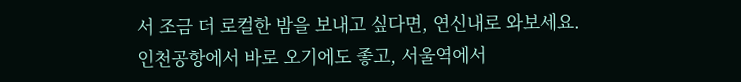서 조금 더 로컬한 밤을 보내고 싶다면, 연신내로 와보세요.
인천공항에서 바로 오기에도 좋고, 서울역에서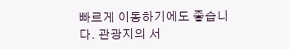빠르게 이동하기에도 좋습니다. 관광지의 서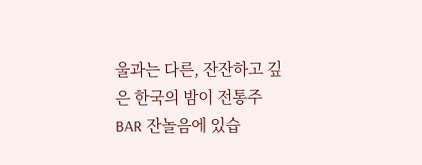울과는 다른, 잔잔하고 깊은 한국의 밤이 전통주BAR 잔놀음에 있습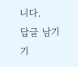니다.
답글 남기기